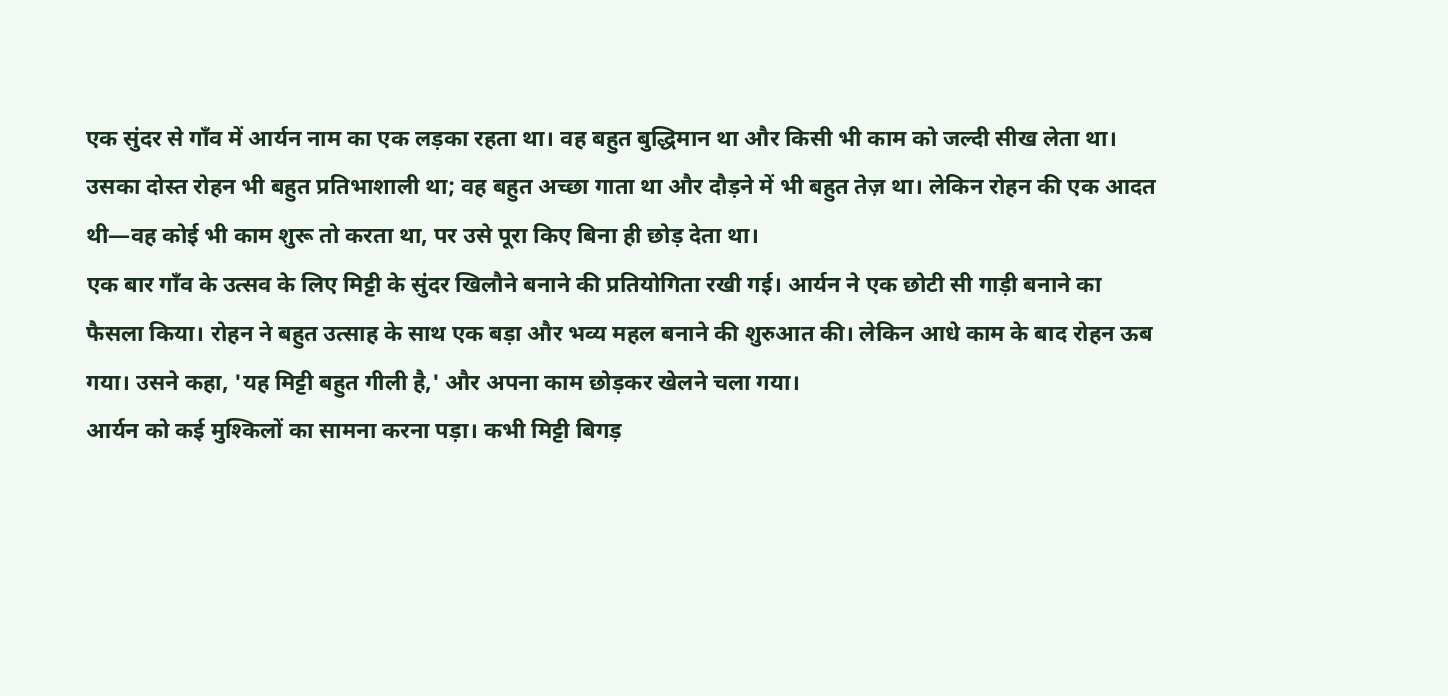एक सुंदर से गाँव में आर्यन नाम का एक लड़का रहता था। वह बहुत बुद्धिमान था और किसी भी काम को जल्दी सीख लेता था। उसका दोस्त रोहन भी बहुत प्रतिभाशाली था; वह बहुत अच्छा गाता था और दौड़ने में भी बहुत तेज़ था। लेकिन रोहन की एक आदत थी—वह कोई भी काम शुरू तो करता था, पर उसे पूरा किए बिना ही छोड़ देता था।
एक बार गाँव के उत्सव के लिए मिट्टी के सुंदर खिलौने बनाने की प्रतियोगिता रखी गई। आर्यन ने एक छोटी सी गाड़ी बनाने का फैसला किया। रोहन ने बहुत उत्साह के साथ एक बड़ा और भव्य महल बनाने की शुरुआत की। लेकिन आधे काम के बाद रोहन ऊब गया। उसने कहा, 'यह मिट्टी बहुत गीली है,' और अपना काम छोड़कर खेलने चला गया।
आर्यन को कई मुश्किलों का सामना करना पड़ा। कभी मिट्टी बिगड़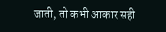जाती, तो कभी आकार सही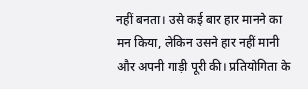नहीं बनता। उसे कई बार हार मानने का मन किया, लेकिन उसने हार नहीं मानी और अपनी गाड़ी पूरी की। प्रतियोगिता के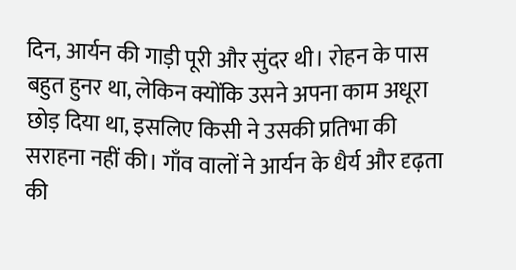दिन, आर्यन की गाड़ी पूरी और सुंदर थी। रोहन के पास बहुत हुनर था, लेकिन क्योंकि उसने अपना काम अधूरा छोड़ दिया था, इसलिए किसी ने उसकी प्रतिभा की सराहना नहीं की। गाँव वालों ने आर्यन के धैर्य और दृढ़ता की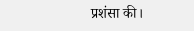प्रशंसा की।